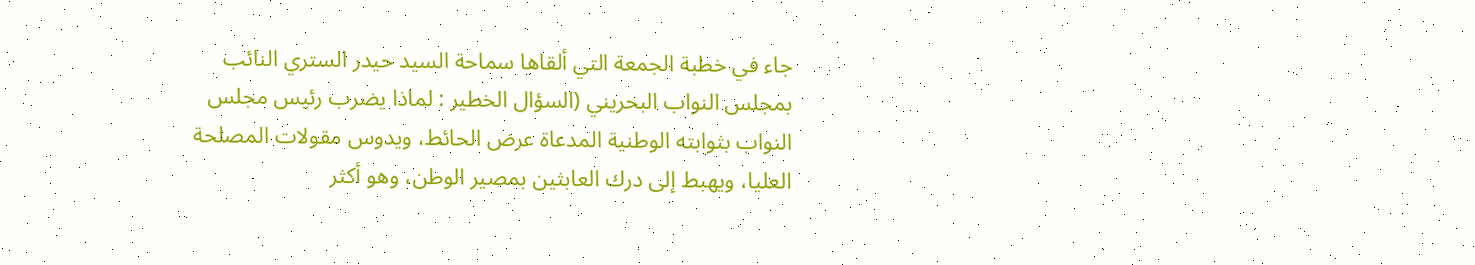جاء في خطبة الجمعة التي ألقاها سماحة السيد حيدر الستري النائب بمجلس النواب البحريني (السؤال الخطير : لماذا يضرب رئيس مجلس النواب بثوابته الوطنية المدعاة عرض الحائط، ويدوس مقولات المصلحة العليا، ويهبط إلى درك العابثين بمصير الوطن، وهو أكثر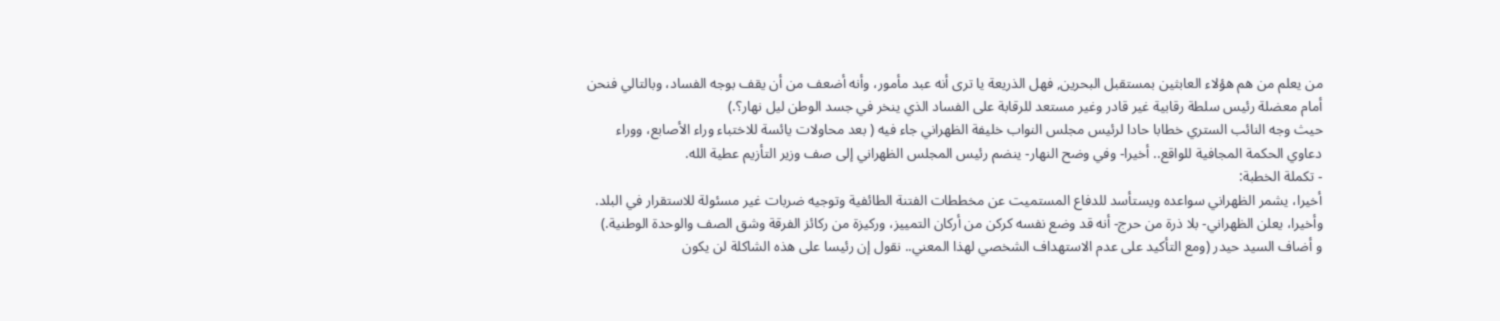من يعلم من هم هؤلاء العابثين بمستقبل البحرين, فهل الذريعة يا ترى أنه عبد مأمور، وأنه أضعف من أن يقف بوجه الفساد، وبالتالي فنحن أمام معضلة رئيس سلطة رقابية غير قادر وغير مستعد للرقابة على الفساد الذي ينخر في جسد الوطن ليل نهار؟.)
حيث وجه النائب الستري خطابا حادا لرئيس مجلس النواب خليفة الظهراني جاء فيه ( بعد محاولات يائسة للاختباء وراء الأصابع، ووراء دعاوي الحكمة المجافية للواقع.. أخيرا- وفي وضح النهار- ينضم رئيس المجلس الظهراني إلى صف وزير التأزيم عطية الله.
- تكملة الخطبة:
أخيرا، يشمر الظهراني سواعده ويستأسد للدفاع المستميت عن مخططات الفتنة الطائفية وتوجيه ضربات غير مسئولة للاستقرار في البلد.
وأخيرا، يعلن الظهراني- بلا ذرة من حرج- أنه قد وضع نفسه كركن من أركان التمييز، وركيزة من ركائز الفرقة وشق الصف والوحدة الوطنية.)
و أضاف السيد حيدر (ومع التأكيد على عدم الاستهداف الشخصي لهذا المعني.. نقول إن رئيسا على هذه الشاكلة لن يكون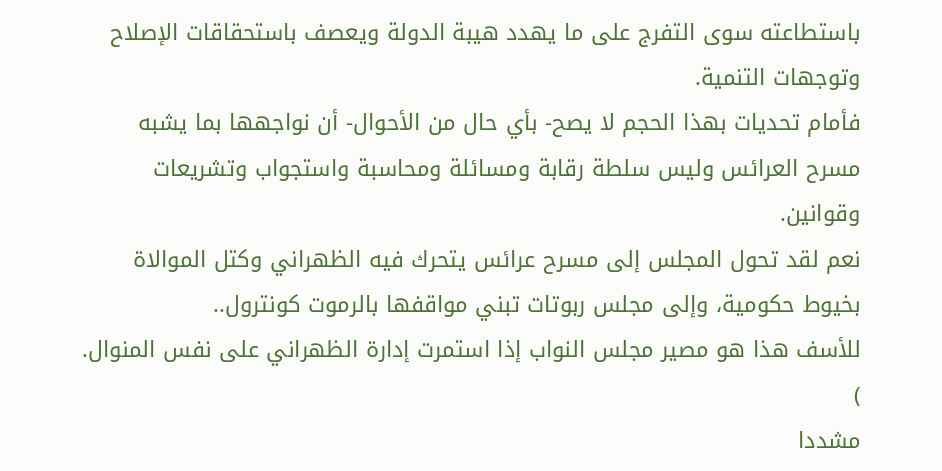باستطاعته سوى التفرج على ما يهدد هيبة الدولة ويعصف باستحقاقات الإصلاح وتوجهات التنمية.
فأمام تحديات بهذا الحجم لا يصح- بأي حال من الأحوال- أن نواجهها بما يشبه مسرح العرائس وليس سلطة رقابة ومسائلة ومحاسبة واستجواب وتشريعات وقوانين.
نعم لقد تحول المجلس إلى مسرح عرائس يتحرك فيه الظهراني وكتل الموالاة بخيوط حكومية، وإلى مجلس ربوتات تبني مواقفها بالرموت كونترول..
للأسف هذا هو مصير مجلس النواب إذا استمرت إدارة الظهراني على نفس المنوال. )
مشددا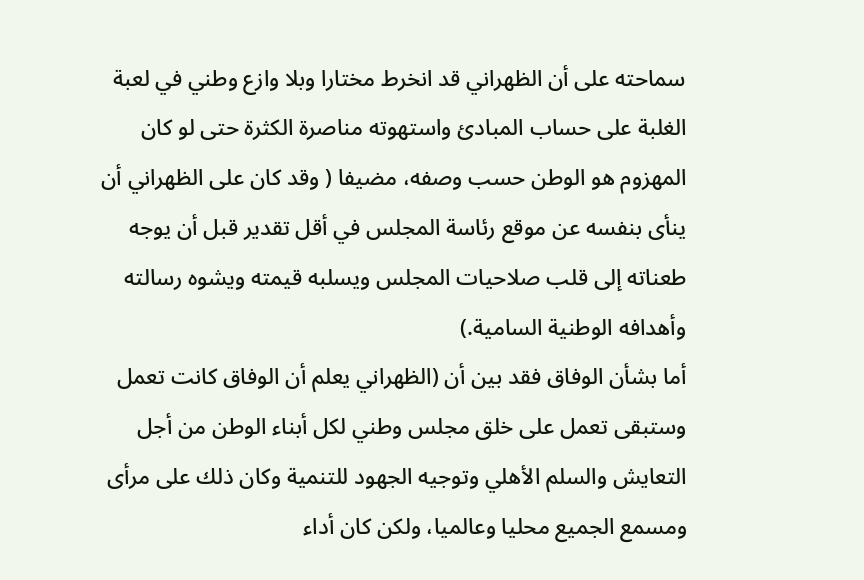سماحته على أن الظهراني قد انخرط مختارا وبلا وازع وطني في لعبة الغلبة على حساب المبادئ واستهوته مناصرة الكثرة حتى لو كان المهزوم هو الوطن حسب وصفه، مضيفا ( وقد كان على الظهراني أن ينأى بنفسه عن موقع رئاسة المجلس في أقل تقدير قبل أن يوجه طعناته إلى قلب صلاحيات المجلس ويسلبه قيمته ويشوه رسالته وأهدافه الوطنية السامية.)
أما بشأن الوفاق فقد بين أن (الظهراني يعلم أن الوفاق كانت تعمل وستبقى تعمل على خلق مجلس وطني لكل أبناء الوطن من أجل التعايش والسلم الأهلي وتوجيه الجهود للتنمية وكان ذلك على مرأى ومسمع الجميع محليا وعالميا، ولكن كان أداء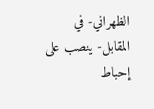الظهراني- في المقابل- ينصب على إحباط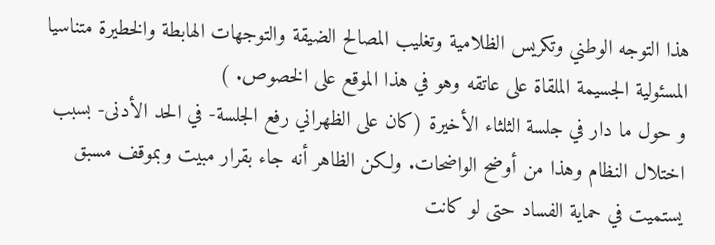هذا التوجه الوطني وتكريس الظلامية وتغليب المصالح الضيقة والتوجهات الهابطة والخطيرة متناسيا المسئولية الجسيمة الملقاة على عاتقه وهو في هذا الموقع على الخصوص. )
و حول ما دار في جلسة الثلثاء الأخيرة (كان على الظهراني رفع الجلسة- في الحد الأدنى- بسبب اختلال النظام وهذا من أوضح الواضحات. ولكن الظاهر أنه جاء بقرار مبيت وبموقف مسبق يستميت في حماية الفساد حتى لو كانت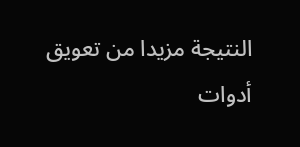النتيجة مزيدا من تعويق أدوات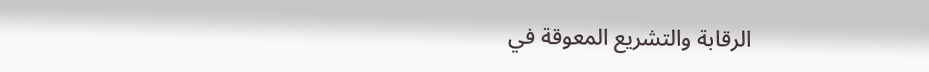الرقابة والتشريع المعوقة في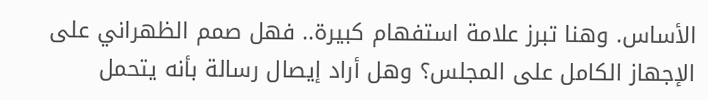الأساس. وهنا تبرز علامة استفهام كبيرة.. فهل صمم الظهراني على الإجهاز الكامل على المجلس؟ وهل أراد إيصال رسالة بأنه يتحمل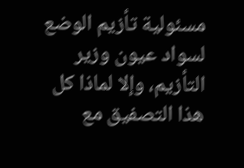مسئولية تأزيم الوضع لسواد عيون وزير التأزيم، وإلا لماذا كل هذا التصفيق مع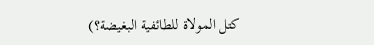كتل المولاة للطائفية البغيضة؟)